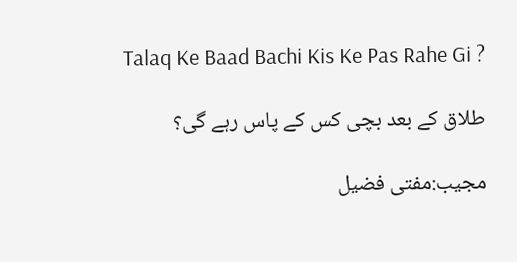Talaq Ke Baad Bachi Kis Ke Pas Rahe Gi ?

طلاق کے بعد بچی کس کے پاس رہے گی؟

مجیب:مفتی فضیل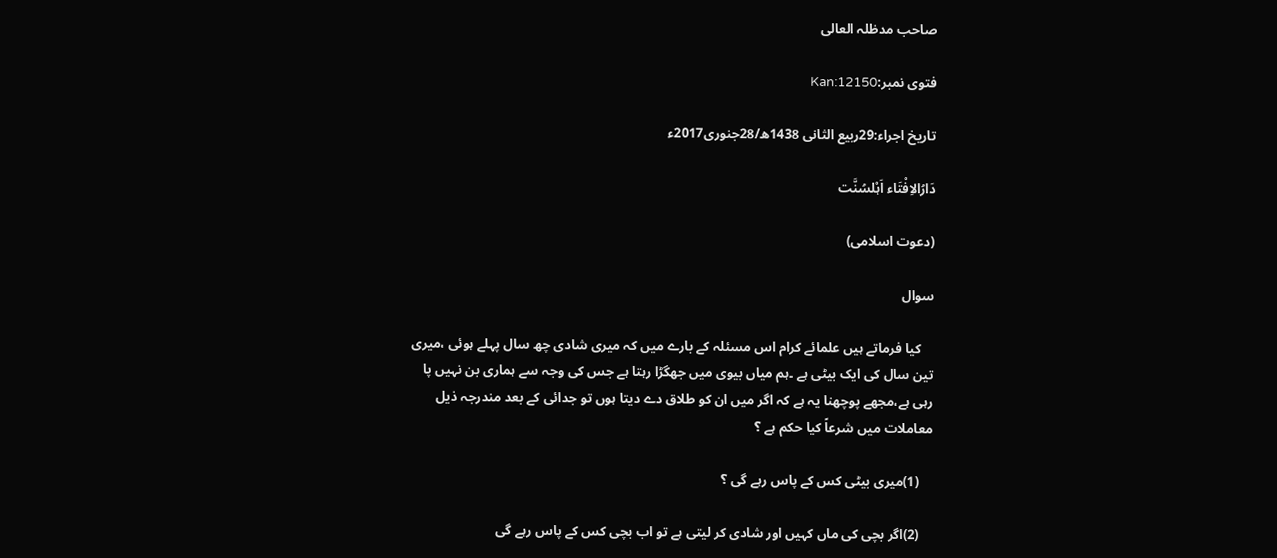صاحب مدظلہ العالی

فتوی نمبر:Kan:12150

تاریخ اجراء:29ربیع الثانی 1438ھ/28جنوری2017ء

دَارُالاِفْتَاء اَہْلسُنَّت

(دعوت اسلامی)

سوال

    کیا فرماتے ہیں علمائے کرام اس مسئلہ کے بارے میں کہ میری شادی چھ سال پہلے ہوئی ،میری تین سال کی ایک بیٹی ہے ۔ہم میاں بیوی میں جھگڑا رہتا ہے جس کی وجہ سے ہماری بن نہیں پا رہی ہے،مجھے پوچھنا یہ ہے کہ اگر میں ان کو طلاق دے دیتا ہوں تو جدائی کے بعد مندرجہ ذیل معاملات میں شرعاً کیا حکم ہے ؟

    (1)میری بیٹی کس کے پاس رہے گی ؟

    (2)اگر بچی کی ماں کہیں اور شادی کر لیتی ہے تو اب بچی کس کے پاس رہے گی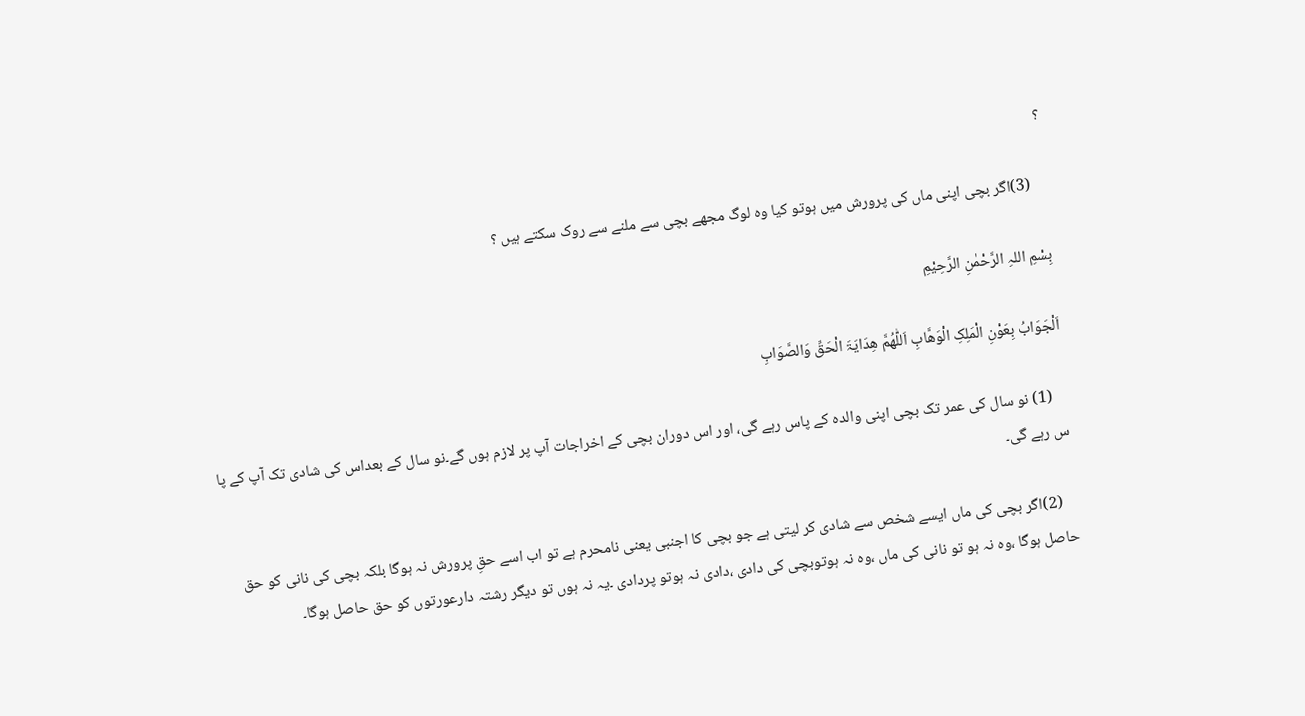؟

    (3)اگر بچی اپنی ماں کی پرورش میں ہوتو کیا وہ لوگ مجھے بچی سے ملنے سے روک سکتے ہیں ؟

بِسْمِ اللہِ الرَّحْمٰنِ الرَّحِیْمِ

اَلْجَوَابُ بِعَوْنِ الْمَلِکِ الْوَھَّابِ اَللّٰھُمَّ ھِدَایَۃَ الْحَقِّ وَالصَّوَابِ

    (1) نو سال کی عمر تک بچی اپنی والدہ کے پاس رہے گی، اور اس دوران بچی کے اخراجات آپ پر لازم ہوں گے۔نو سال کے بعداس کی شادی تک آپ کے پا س رہے گی۔

    (2)اگر بچی کی ماں ایسے شخص سے شادی کر لیتی ہے جو بچی کا اجنبی یعنی نامحرم ہے تو اب اسے حقِ پرورش نہ ہوگا بلکہ بچی کی نانی کو حق حاصل ہوگا ،وہ نہ ہو تو نانی کی ماں ،وہ نہ ہوتوبچی کی دادی ،دادی نہ ہوتو پردادی ۔یہ نہ ہوں تو دیگر رشتہ دارعورتوں کو حق حاصل ہوگا۔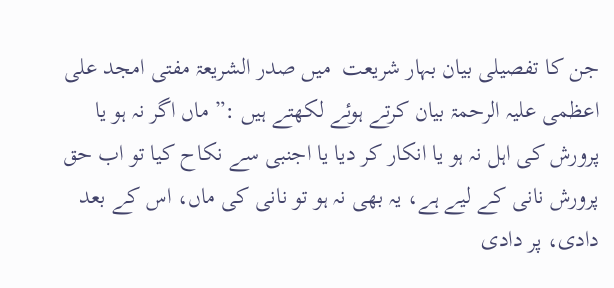جن کا تفصیلی بیان بہار شریعت  میں صدر الشریعۃ مفتی امجد علی اعظمی علیہ الرحمۃ بیان کرتے ہوئے لکھتے ہیں :” ماں اگر نہ ہو یا پرورش کی اہل نہ ہو یا انکار کر دیا یا اجنبی سے نکاح کیا تو اب حق پرورش نانی کے ليے ہے، یہ بھی نہ ہو تو نانی کی ماں، اس کے بعد دادی، پر دادی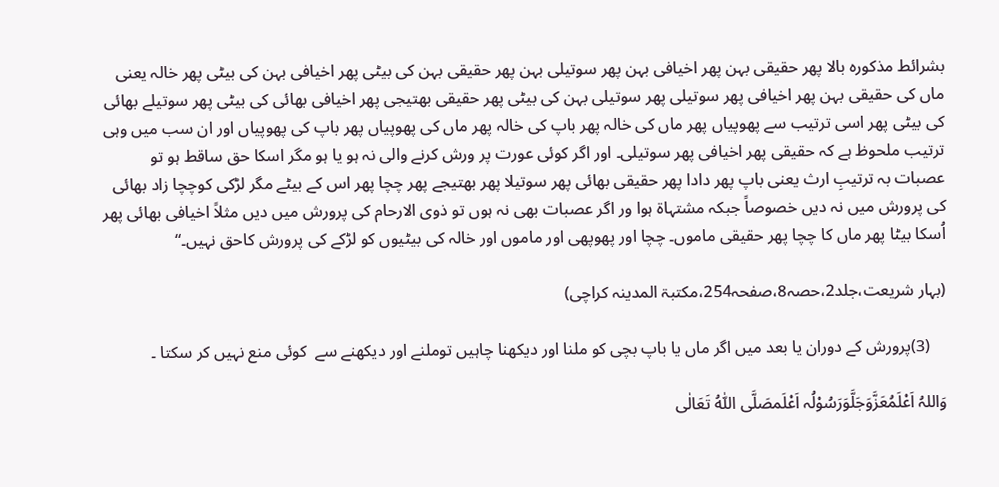بشرائط مذکورہ بالا پھر حقیقی بہن پھر اخیافی بہن پھر سوتیلی بہن پھر حقیقی بہن کی بیٹی پھر اخیافی بہن کی بیٹی پھر خالہ یعنی ماں کی حقیقی بہن پھر اخیافی پھر سوتیلی پھر سوتیلی بہن کی بیٹی پھر حقیقی بھتیجی پھر اخیافی بھائی کی بیٹی پھر سوتیلے بھائی کی بیٹی پھر اسی ترتیب سے پھوپیاں پھر ماں کی خالہ پھر باپ کی خالہ پھر ماں کی پھوپیاں پھر باپ کی پھوپیاں اور ان سب میں وہی ترتیب ملحوظ ہے کہ حقیقی پھر اخیافی پھر سوتیلی۔ اور اگر کوئی عورت پر ورش کرنے والی نہ ہو یا ہو مگر اسکا حق ساقط ہو تو عصبات بہ ترتیبِ ارث یعنی باپ پھر دادا پھر حقیقی بھائی پھر سوتیلا پھر بھتیجے پھر چچا پھر اس کے بیٹے مگر لڑکی کوچچا زاد بھائی کی پرورش میں نہ دیں خصوصاً جبکہ مشتہاۃ ہوا ور اگر عصبات بھی نہ ہوں تو ذوی الارحام کی پرورش میں دیں مثلاً اخیافی بھائی پھر اُسکا بیٹا پھر ماں کا چچا پھر حقیقی ماموں۔ چچا اور پھوپھی اور ماموں اور خالہ کی بیٹیوں کو لڑکے کی پرورش کاحق نہیں۔“

(بہار شریعت،جلد2،حصہ8،صفحہ254،مکتبۃ المدینہ کراچی)

    (3)پرورش کے دوران یا بعد میں اگر ماں یا باپ بچی کو ملنا اور دیکھنا چاہیں توملنے اور دیکھنے سے  کوئی منع نہیں کر سکتا ۔

وَاللہُ اَعْلَمُعَزَّوَجَلَّوَرَسُوْلُہ اَعْلَمصَلَّی اللّٰہُ تَعَالٰی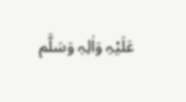عَلَیْہِ وَاٰلِہٖ وَسَلَّم